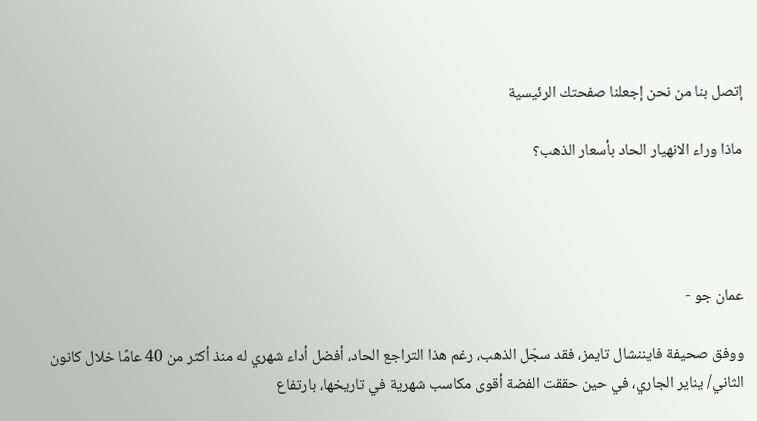إتصل بنا من نحن إجعلنا صفحتك الرئيسية

ماذا وراء الانهيار الحاد بأسعار الذهب؟




عمان جو -

ووفق صحيفة فايننشال تايمز، فقد سجّل الذهب، رغم هذا التراجع الحاد، أفضل أداء شهري له منذ أكثر من 40 عامًا خلال كانون الثاني/ يناير الجاري، في حين حققت الفضة أقوى مكاسب شهرية في تاريخها، بارتفاع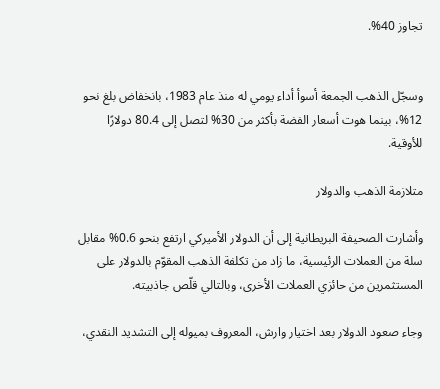تجاوز 40%.


وسجّل الذهب الجمعة أسوأ أداء يومي له منذ عام 1983، بانخفاض بلغ نحو 12%، بينما هوت أسعار الفضة بأكثر من 30% لتصل إلى 80.4 دولارًا للأوقية.

متلازمة الذهب والدولار

وأشارت الصحيفة البريطانية إلى أن الدولار الأميركي ارتفع بنحو 0.6% مقابل سلة من العملات الرئيسية، ما زاد من تكلفة الذهب المقوّم بالدولار على المستثمرين من حائزي العملات الأخرى، وبالتالي قلّص جاذبيته.

وجاء صعود الدولار بعد اختيار وارش، المعروف بميوله إلى التشديد النقدي،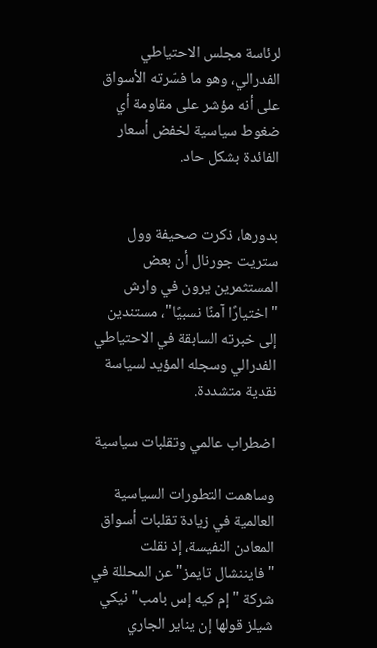لرئاسة مجلس الاحتياطي الفدرالي، وهو ما فسّرته الأسواق على أنه مؤشر على مقاومة أي ضغوط سياسية لخفض أسعار الفائدة بشكل حاد.


بدورها، ذكرت صحيفة وول ستريت جورنال أن بعض المستثمرين يرون في وارش "اختيارًا آمنًا نسبيًا"، مستندين إلى خبرته السابقة في الاحتياطي الفدرالي وسجله المؤيد لسياسة نقدية متشددة.

اضطراب عالمي وتقلبات سياسية

وساهمت التطورات السياسية العالمية في زيادة تقلبات أسواق المعادن النفيسة، إذ نقلت "فايننشال تايمز" عن المحللة في شركة "إم كيه إس بامب" نيكي شيلز قولها إن يناير الجاري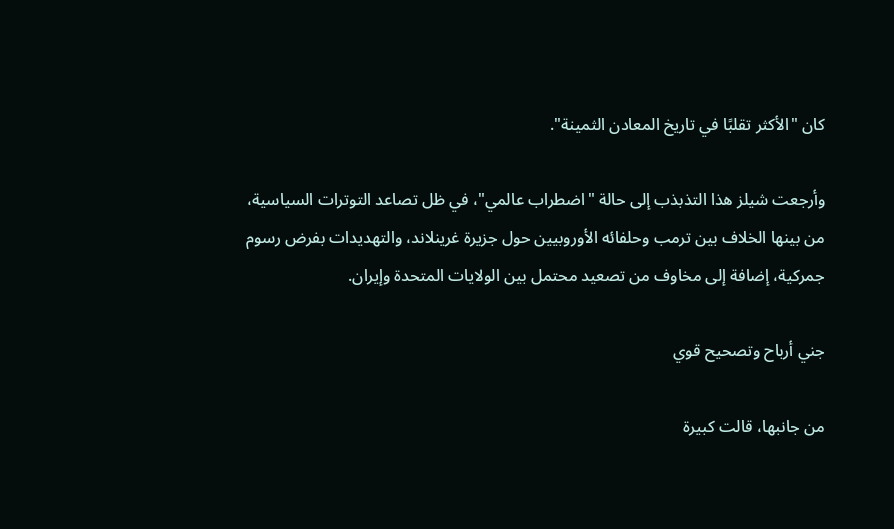كان "الأكثر تقلبًا في تاريخ المعادن الثمينة".

وأرجعت شيلز هذا التذبذب إلى حالة "اضطراب عالمي"، في ظل تصاعد التوترات السياسية، من بينها الخلاف بين ترمب وحلفائه الأوروبيين حول جزيرة غرينلاند، والتهديدات بفرض رسوم جمركية، إضافة إلى مخاوف من تصعيد محتمل بين الولايات المتحدة وإيران.

جني أرباح وتصحيح قوي

من جانبها، قالت كبيرة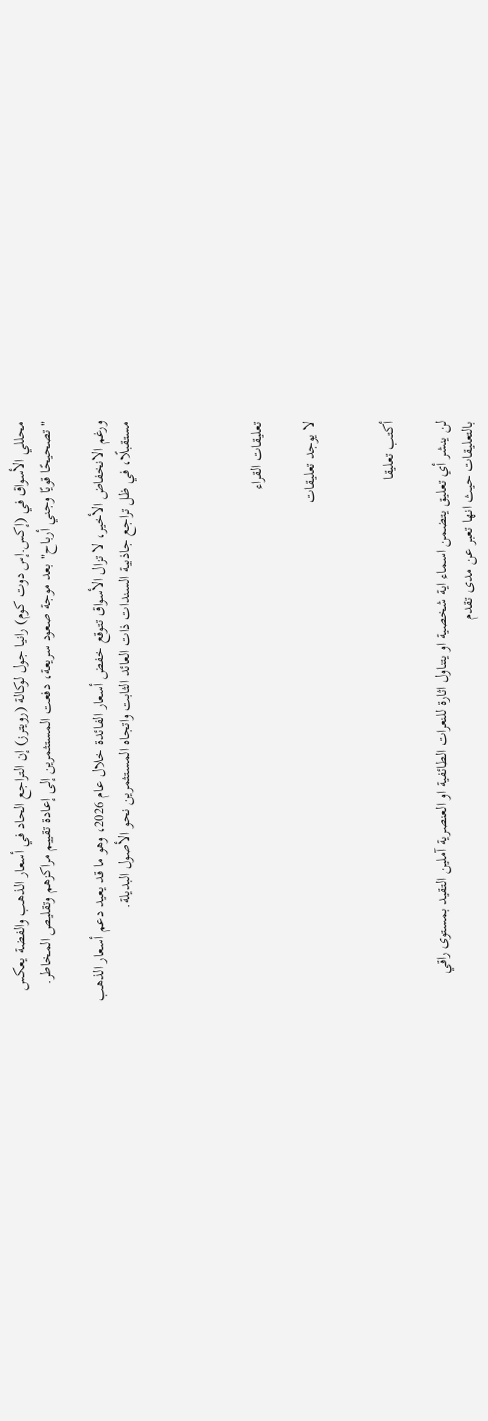محللي الأسواق في (إكس.إس دوت كوم) رانيا جول لوكالة (رويترز) إن التراجع الحاد في أسعار الذهب والفضة يعكس "تصحيحًا قويًا وجني أرباح" بعد موجة صعود سريعة، دفعت المستثمرين إلى إعادة تقييم مراكزهم وتقليص المخاطر.

ورغم الانخفاض الأخير، لا تزال الأسواق تتوقع خفض أسعار الفائدة خلال عام 2026، وهو ما قد يعيد دعم أسعار الذهب مستقبلًا، في ظل تراجع جاذبية السندات ذات العائد الثابت واتجاه المستثمرين نحو الأصول البديلة.




تعليقات القراء

لا يوجد تعليقات


أكتب تعليقا

لن ينشر أي تعليق يتضمن اسماء اية شخصية او يتناول اثارة للنعرات الطائفية او العنصرية آملين التقيد بمستوى راقي بالتعليقات حيث انها تعبر عن مدى تقدم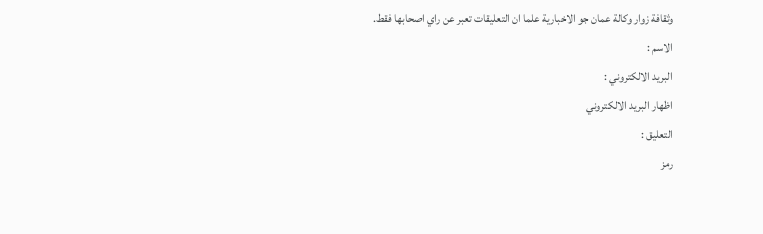وثقافة زوار وكالة عمان جو الاخبارية علما ان التعليقات تعبر عن راي اصحابها فقط.
الاسم :
البريد الالكتروني :
اظهار البريد الالكتروني
التعليق :
رمز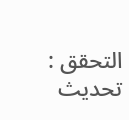التحقق :
تحديث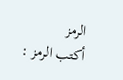الرمز
أكتب الرمز :